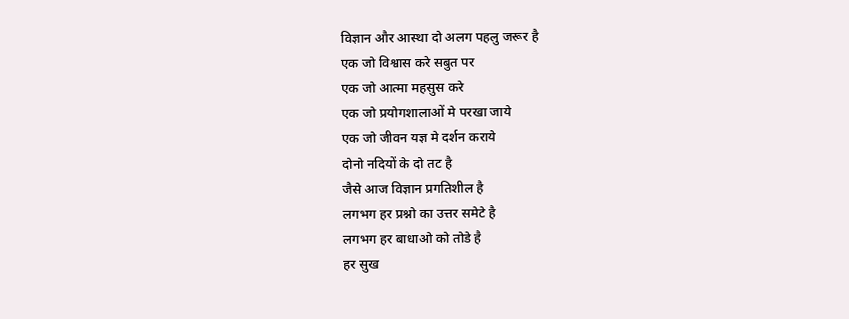विज्ञान और आस्था दो अलग पहलु जरूर है
एक जो विश्वास करे सबुत पर
एक जो आत्मा महसुस करे
एक जो प्रयोगशालाओं मे परखा जाये
एक जो जीवन यज्ञ मे दर्शन कराये
दोनो नदियों के दो तट है
जैसे आज विज्ञान प्रगतिशील है
लगभग हर प्रश्नो का उत्तर समेटे है
लगभग हर बाधाओ को तोडे है
हर सुख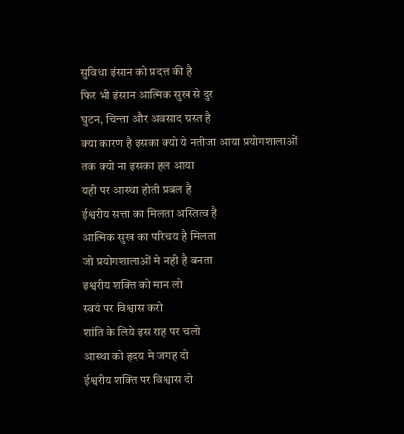सुविधा इंसान को प्रदत्त की है
फिर भी इंसान आत्मिक सुख से दुर
घुटन, चिन्ता और अवसाद ग्रस्त है
क्या कारण है इसका क्यो ये नतीजा आया प्रयोगशालाओं तक क्यो ना इसका हल आया
यही पर आस्था होती प्रबल है
ईश्वरीय सत्ता का मिलता अस्तित्व है
आत्मिक सुख का परिचय है मिलता
जो प्रयोगशालाओं मे नही है बनता
इश्वरीय शक्ति को मान लो
स्वयं पर विश्वास करो
शांति के लिये इस राह पर चलो
आस्था को हृदय मे जगह दो
ईश्वरीय शक्ति पर विश्वास दो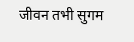जीवन तभी सुगम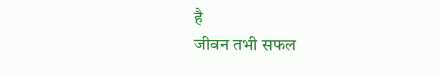है
जीवन तभी सफल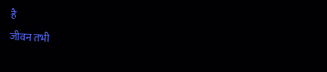है
जीवन तभी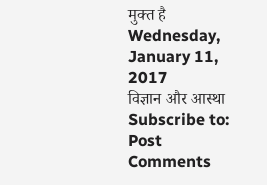मुक्त है
Wednesday, January 11, 2017
विज्ञान और आस्था
Subscribe to:
Post Comments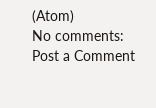(Atom)
No comments:
Post a Comment